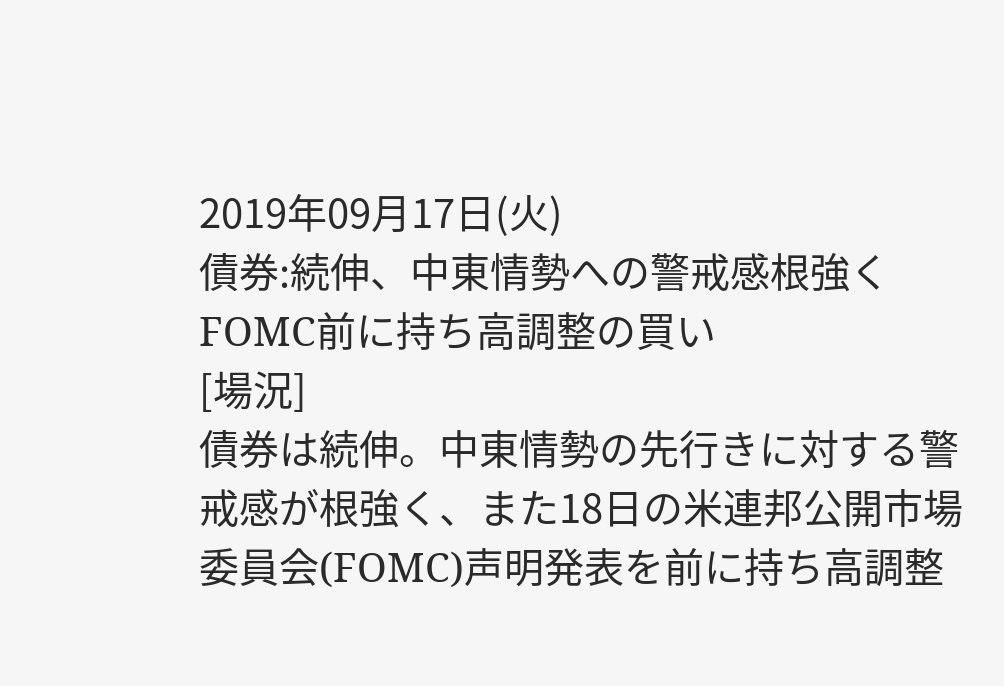2019年09月17日(火)
債券:続伸、中東情勢への警戒感根強くFOMC前に持ち高調整の買い
[場況]
債券は続伸。中東情勢の先行きに対する警戒感が根強く、また18日の米連邦公開市場委員会(FOMC)声明発表を前に持ち高調整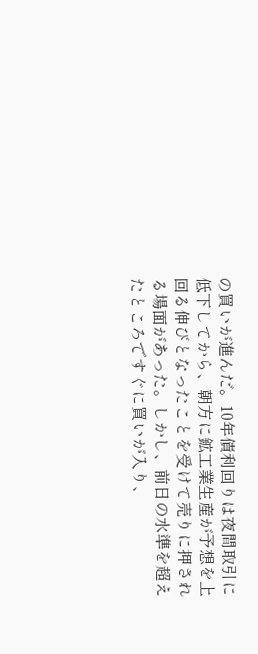の買いが進んだ。10年債利回りは夜間取引に低下してから、朝方に鉱工業生産が予想を上回る伸びとなったことを受けて売りに押される場面があった。しかし、前日の水準を超えたところですぐに買いが入り、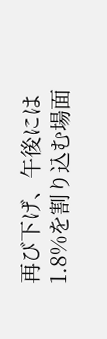再び下げ、午後には1.8%を割り込む場面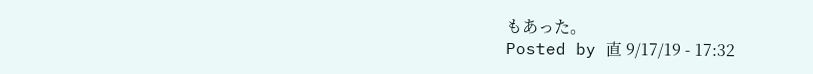もあった。
Posted by 直 9/17/19 - 17:32